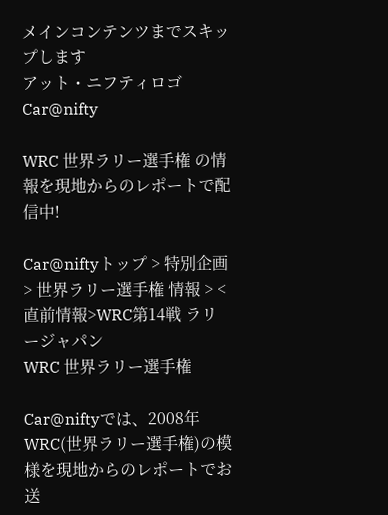メインコンテンツまでスキップします
アット・ニフティロゴ Car@nifty

WRC 世界ラリー選手権 の情報を現地からのレポートで配信中!

Car@niftyトップ > 特別企画 > 世界ラリー選手権 情報 > <直前情報>WRC第14戦 ラリージャパン
WRC 世界ラリー選手権

Car@niftyでは、2008年 WRC(世界ラリー選手権)の模様を現地からのレポートでお送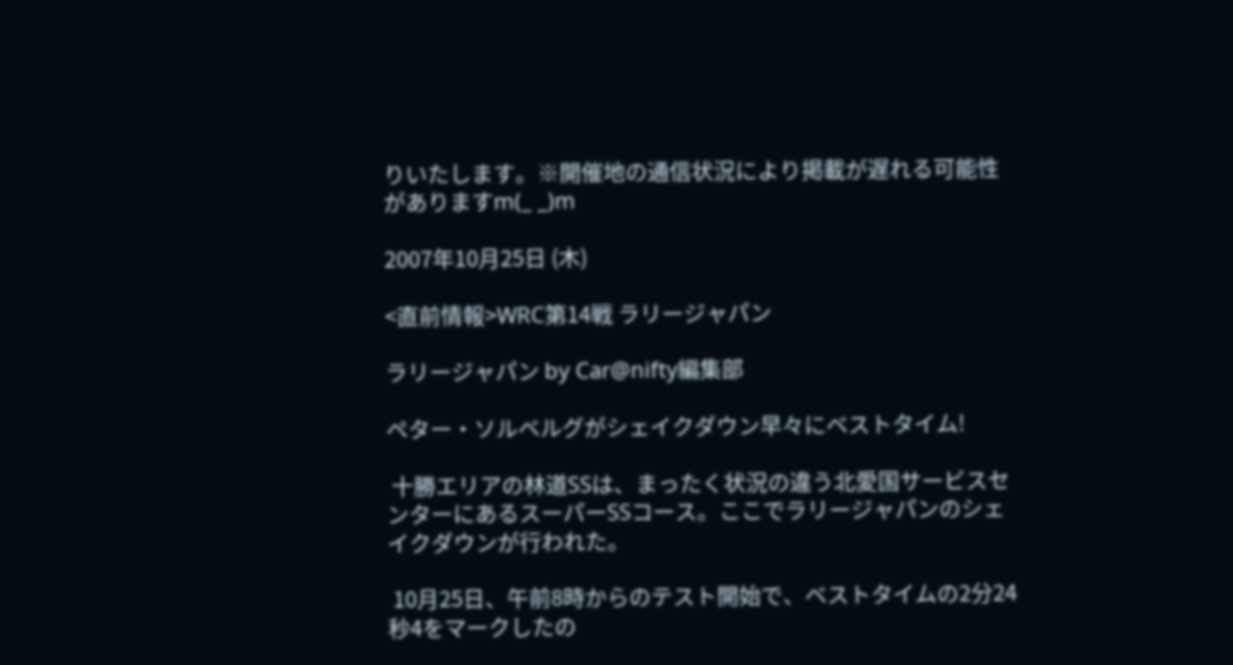りいたします。※開催地の通信状況により掲載が遅れる可能性がありますm(_ _)m

2007年10月25日 (木)

<直前情報>WRC第14戦 ラリージャパン

ラリージャパン by Car@nifty編集部

ペター・ソルベルグがシェイクダウン早々にベストタイム!

 十勝エリアの林道SSは、まったく状況の違う北愛国サービスセンターにあるスーパーSSコース。ここでラリージャパンのシェイクダウンが行われた。

 10月25日、午前8時からのテスト開始で、ベストタイムの2分24秒4をマークしたの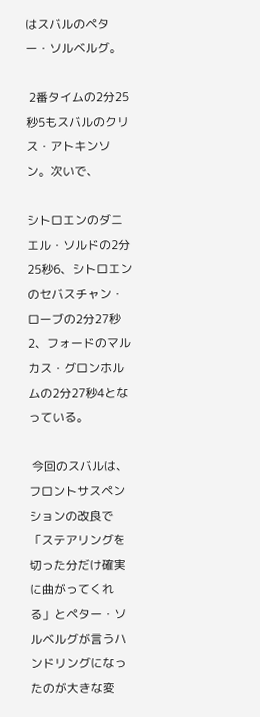はスバルのペター・ソルベルグ。

 2番タイムの2分25秒5もスバルのクリス・アトキンソン。次いで、

シトロエンのダニエル・ソルドの2分25秒6、シトロエンのセバスチャン・ローブの2分27秒2、フォードのマルカス・グロンホルムの2分27秒4となっている。

 今回のスバルは、フロントサスペンションの改良で「ステアリングを切った分だけ確実に曲がってくれる」とペター・ソルベルグが言うハンドリングになったのが大きな変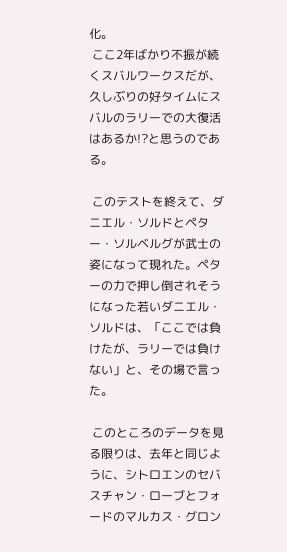化。
 ここ2年ばかり不振が続くスバルワークスだが、久しぶりの好タイムにスバルのラリーでの大復活はあるか!?と思うのである。

 このテストを終えて、ダニエル・ソルドとペター・ソルベルグが武士の姿になって現れた。ペターの力で押し倒されそうになった若いダニエル・ソルドは、「ここでは負けたが、ラリーでは負けない」と、その場で言った。

 このところのデータを見る限りは、去年と同じように、シトロエンのセバスチャン・ローブとフォードのマルカス・グロン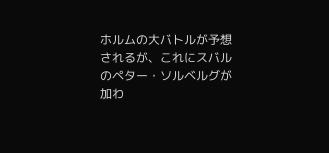ホルムの大バトルが予想されるが、これにスバルのペター・ソルベルグが加わ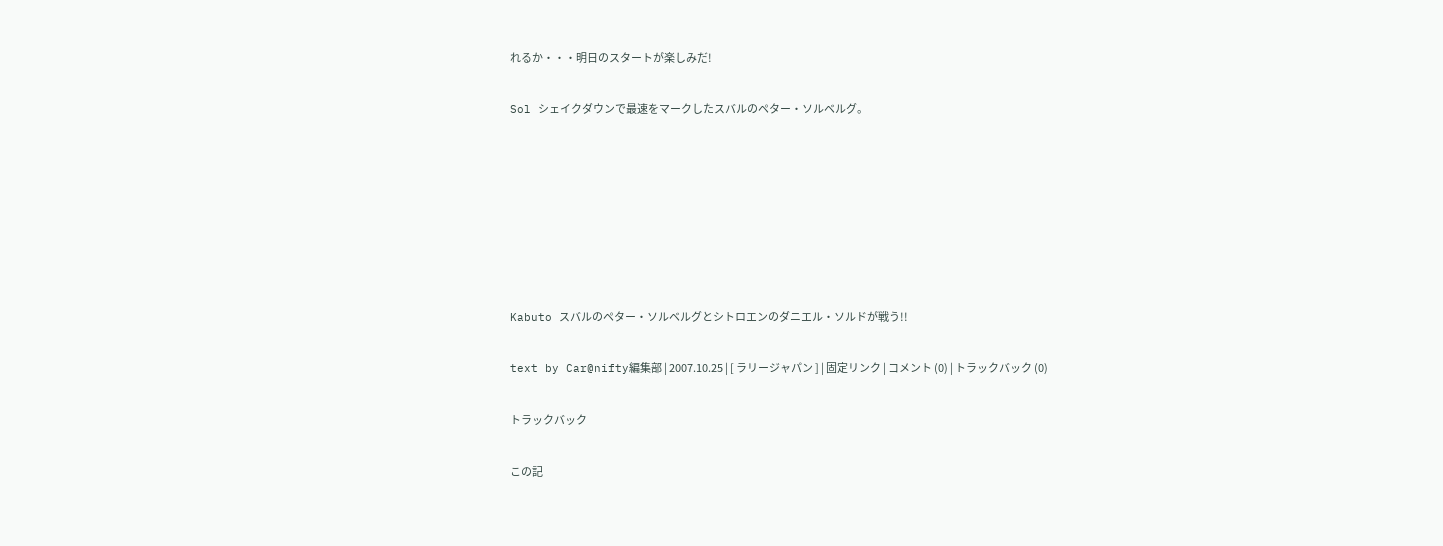れるか・・・明日のスタートが楽しみだ!

Sol シェイクダウンで最速をマークしたスバルのペター・ソルベルグ。







Kabuto スバルのペター・ソルベルグとシトロエンのダニエル・ソルドが戦う!!

text by Car@nifty編集部 | 2007.10.25 | [ ラリージャパン ] | 固定リンク | コメント (0) | トラックバック (0)

トラックバック

この記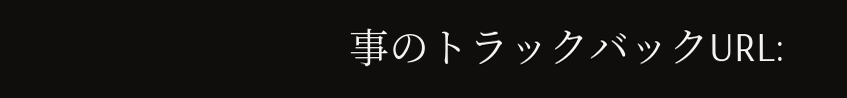事のトラックバックURL: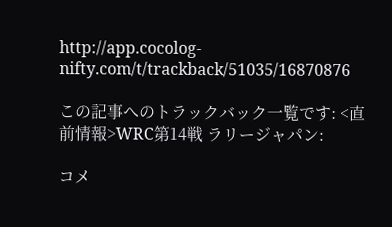http://app.cocolog-nifty.com/t/trackback/51035/16870876

この記事へのトラックバック一覧です: <直前情報>WRC第14戦 ラリージャパン:

コメ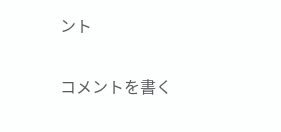ント

コメントを書く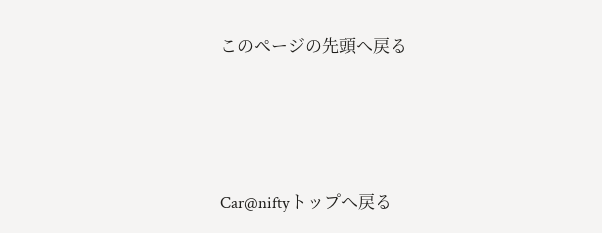このページの先頭へ戻る




Car@niftyトップへ戻る